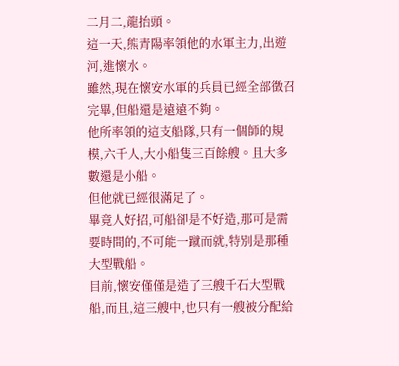二月二,龍抬頭。
這一天,熊青陽率領他的水軍主力,出遊河,進懷水。
雖然,現在懷安水軍的兵員已經全部徵召完畢,但船還是遠遠不夠。
他所率領的這支船隊,只有一個師的規模,六千人,大小船隻三百餘艘。且大多數還是小船。
但他就已經很滿足了。
畢竟人好招,可船卻是不好造,那可是需要時間的,不可能一蹴而就,特別是那種大型戰船。
目前,懷安僅僅是造了三艘千石大型戰船,而且,這三艘中,也只有一艘被分配給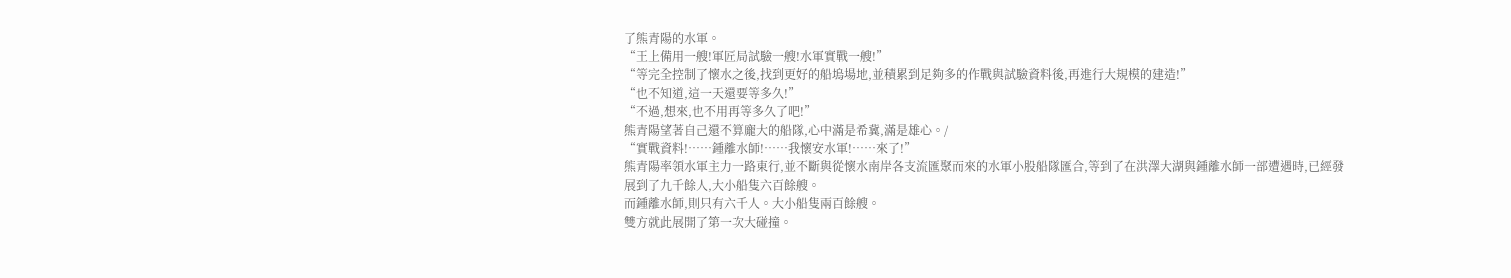了熊青陽的水軍。
“王上備用一艘!軍匠局試驗一艘!水軍實戰一艘!”
“等完全控制了懷水之後,找到更好的船塢場地,並積累到足夠多的作戰與試驗資料後,再進行大規模的建造!”
“也不知道,這一天還要等多久!”
“不過,想來,也不用再等多久了吧!”
熊青陽望著自己還不算龐大的船隊,心中滿是希冀,滿是雄心。/
“實戰資料!……鍾離水師!……我懷安水軍!……來了!”
熊青陽率領水軍主力一路東行,並不斷與從懷水南岸各支流匯聚而來的水軍小股船隊匯合,等到了在洪澤大湖與鍾離水師一部遭遇時,已經發展到了九千餘人,大小船隻六百餘艘。
而鍾離水師,則只有六千人。大小船隻兩百餘艘。
雙方就此展開了第一次大碰撞。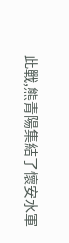此戰,熊青陽集結了懷安水軍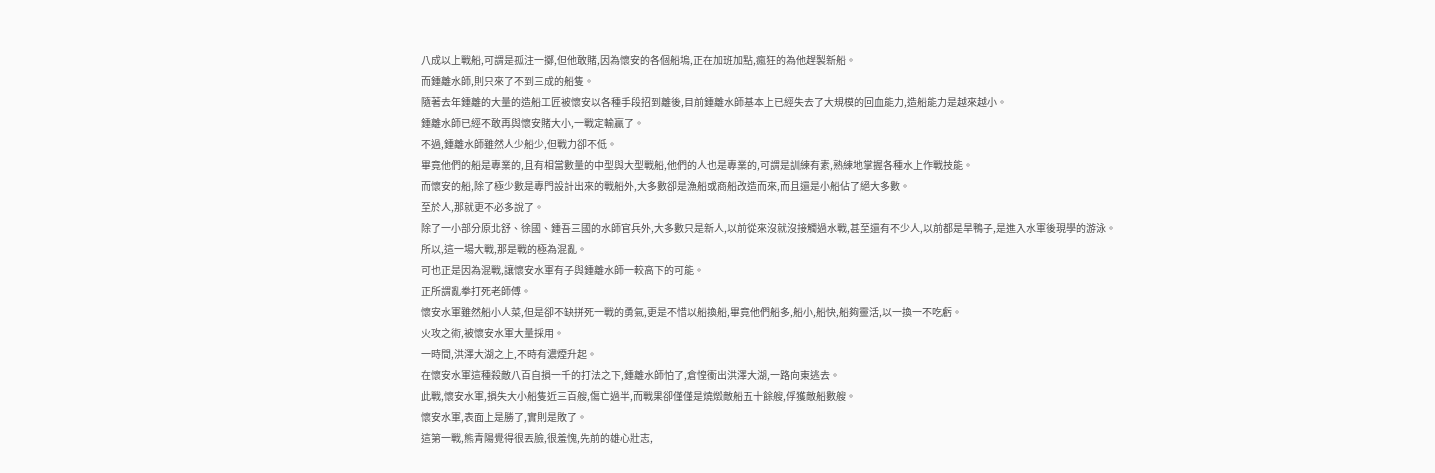八成以上戰船,可謂是孤注一擲,但他敢賭,因為懷安的各個船塢,正在加班加點,瘋狂的為他趕製新船。
而鍾離水師,則只來了不到三成的船隻。
隨著去年鍾離的大量的造船工匠被懷安以各種手段招到離後,目前鍾離水師基本上已經失去了大規模的回血能力,造船能力是越來越小。
鍾離水師已經不敢再與懷安賭大小,一戰定輸贏了。
不過,鍾離水師雖然人少船少,但戰力卻不低。
畢竟他們的船是專業的,且有相當數量的中型與大型戰船,他們的人也是專業的,可謂是訓練有素,熟練地掌握各種水上作戰技能。
而懷安的船,除了極少數是專門設計出來的戰船外,大多數卻是漁船或商船改造而來,而且還是小船佔了絕大多數。
至於人,那就更不必多說了。
除了一小部分原北舒、徐國、鍾吾三國的水師官兵外,大多數只是新人,以前從來沒就沒接觸過水戰,甚至還有不少人,以前都是旱鴨子,是進入水軍後現學的游泳。
所以,這一場大戰,那是戰的極為混亂。
可也正是因為混戰,讓懷安水軍有子與鍾離水師一較高下的可能。
正所謂亂拳打死老師傅。
懷安水軍雖然船小人菜,但是卻不缺拼死一戰的勇氣,更是不惜以船換船,畢竟他們船多,船小,船快,船夠靈活,以一換一不吃虧。
火攻之術,被懷安水軍大量採用。
一時間,洪澤大湖之上,不時有濃煙升起。
在懷安水軍這種殺敵八百自損一千的打法之下,鍾離水師怕了,倉惶衝出洪澤大湖,一路向東逃去。
此戰,懷安水軍,損失大小船隻近三百艘,傷亡過半,而戰果卻僅僅是燒燬敵船五十餘艘,俘獲敵船數艘。
懷安水軍,表面上是勝了,實則是敗了。
這第一戰,熊青陽覺得很丟臉,很羞愧,先前的雄心壯志,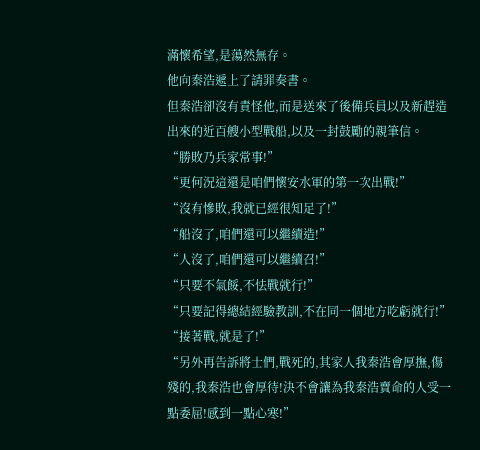滿懷希望,是蕩然無存。
他向秦浩遞上了請罪奏書。
但秦浩卻沒有責怪他,而是送來了後備兵員以及新趕造出來的近百艘小型戰船,以及一封鼓勵的親筆信。
“勝敗乃兵家常事!”
“更何況這還是咱們懷安水軍的第一次出戰!”
“沒有慘敗,我就已經很知足了!”
“船沒了,咱們還可以繼續造!”
“人沒了,咱們還可以繼續召!”
“只要不氣餒,不怯戰就行!”
“只要記得總結經驗教訓,不在同一個地方吃虧就行!”
“接著戰,就是了!”
“另外再告訴將士們,戰死的,其家人我秦浩會厚撫,傷殘的,我秦浩也會厚待!決不會讓為我秦浩賣命的人受一點委屈!感到一點心寒!”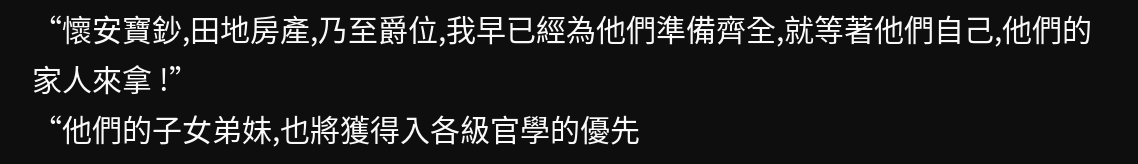“懷安寶鈔,田地房產,乃至爵位,我早已經為他們準備齊全,就等著他們自己,他們的家人來拿 !”
“他們的子女弟妹,也將獲得入各級官學的優先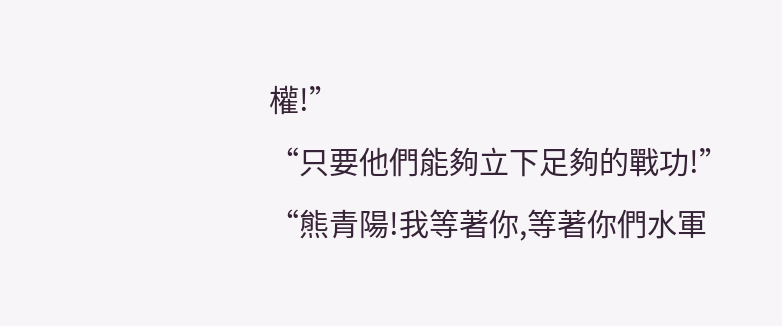權!”
“只要他們能夠立下足夠的戰功!”
“熊青陽!我等著你,等著你們水軍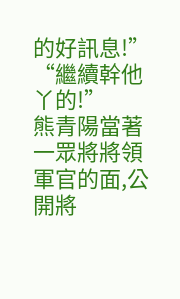的好訊息!”
“繼續幹他丫的!”
熊青陽當著一眾將將領軍官的面,公開將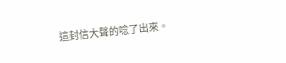這封信大聲的唸了出來。